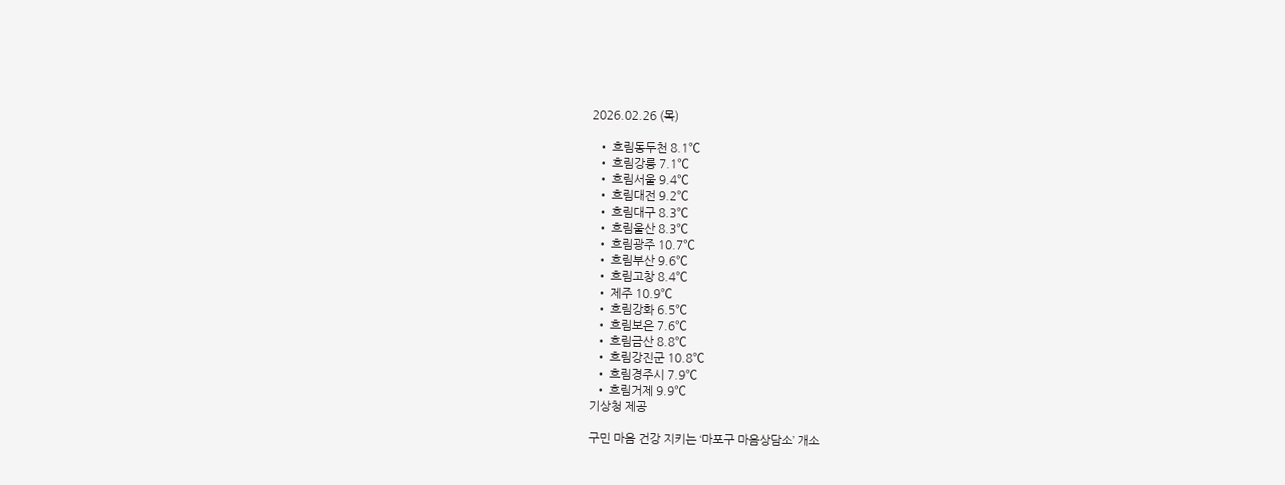2026.02.26 (목)

  • 흐림동두천 8.1℃
  • 흐림강릉 7.1℃
  • 흐림서울 9.4℃
  • 흐림대전 9.2℃
  • 흐림대구 8.3℃
  • 흐림울산 8.3℃
  • 흐림광주 10.7℃
  • 흐림부산 9.6℃
  • 흐림고창 8.4℃
  • 제주 10.9℃
  • 흐림강화 6.5℃
  • 흐림보은 7.6℃
  • 흐림금산 8.8℃
  • 흐림강진군 10.8℃
  • 흐림경주시 7.9℃
  • 흐림거제 9.9℃
기상청 제공

구민 마음 건강 지키는 ‘마포구 마음상담소’ 개소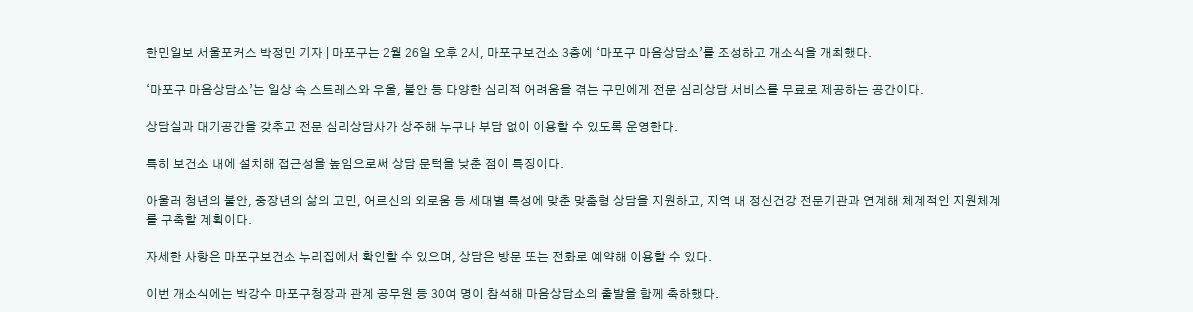한민일보 서울포커스 박정민 기자 | 마포구는 2월 26일 오후 2시, 마포구보건소 3층에 ‘마포구 마음상담소’를 조성하고 개소식을 개최했다.

‘마포구 마음상담소’는 일상 속 스트레스와 우울, 불안 등 다양한 심리적 어려움을 겪는 구민에게 전문 심리상담 서비스를 무료로 제공하는 공간이다.

상담실과 대기공간을 갖추고 전문 심리상담사가 상주해 누구나 부담 없이 이용할 수 있도록 운영한다.

특히 보건소 내에 설치해 접근성을 높임으로써 상담 문턱을 낮춘 점이 특징이다.

아울러 청년의 불안, 중장년의 삶의 고민, 어르신의 외로움 등 세대별 특성에 맞춘 맞춤형 상담을 지원하고, 지역 내 정신건강 전문기관과 연계해 체계적인 지원체계를 구축할 계획이다.

자세한 사항은 마포구보건소 누리집에서 확인할 수 있으며, 상담은 방문 또는 전화로 예약해 이용할 수 있다.

이번 개소식에는 박강수 마포구청장과 관계 공무원 등 30여 명이 참석해 마음상담소의 출발을 함께 축하했다.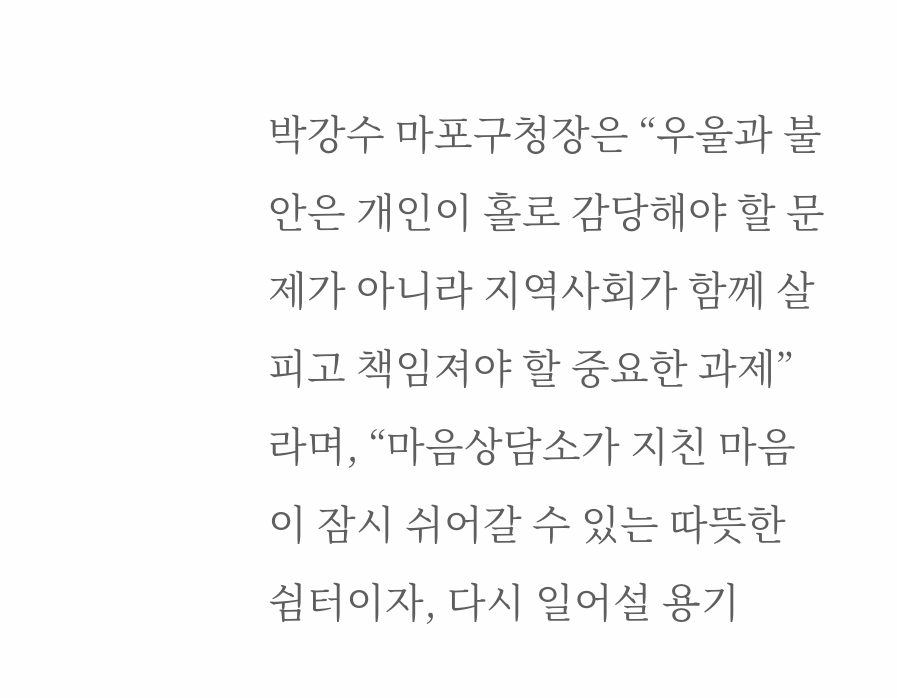박강수 마포구청장은 “우울과 불안은 개인이 홀로 감당해야 할 문제가 아니라 지역사회가 함께 살피고 책임져야 할 중요한 과제”라며, “마음상담소가 지친 마음이 잠시 쉬어갈 수 있는 따뜻한 쉼터이자, 다시 일어설 용기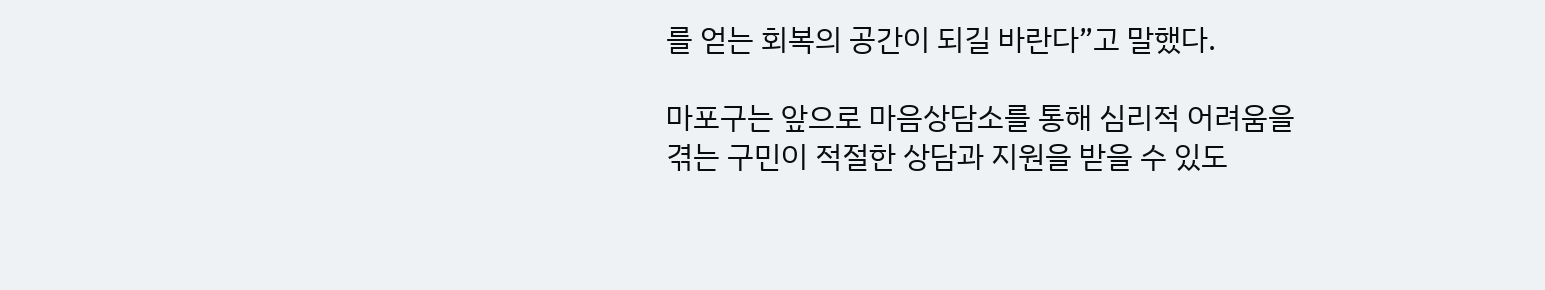를 얻는 회복의 공간이 되길 바란다”고 말했다.

마포구는 앞으로 마음상담소를 통해 심리적 어려움을 겪는 구민이 적절한 상담과 지원을 받을 수 있도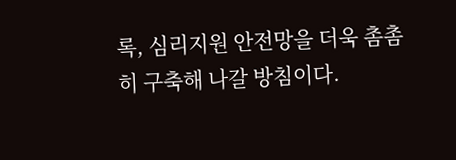록, 심리지원 안전망을 더욱 촘촘히 구축해 나갈 방침이다.